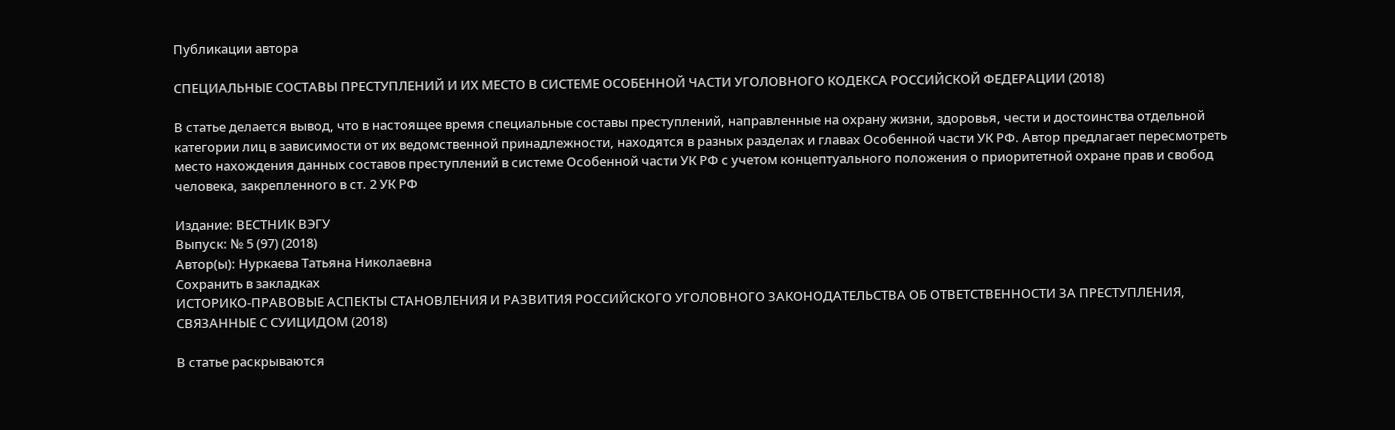Публикации автора

СПЕЦИАЛЬНЫЕ СОСТАВЫ ПРЕСТУПЛЕНИЙ И ИХ МЕСТО В СИСТЕМЕ ОСОБЕННОЙ ЧАСТИ УГОЛОВНОГО КОДЕКСА РОССИЙСКОЙ ФЕДЕРАЦИИ (2018)

В статье делается вывод, что в настоящее время специальные составы преступлений, направленные на охрану жизни, здоровья, чести и достоинства отдельной категории лиц в зависимости от их ведомственной принадлежности, находятся в разных разделах и главах Особенной части УК РФ. Автор предлагает пересмотреть место нахождения данных составов преступлений в системе Особенной части УК РФ с учетом концептуального положения о приоритетной охране прав и свобод человека, закрепленного в ст. 2 УК РФ

Издание: ВЕСТНИК ВЭГУ
Выпуск: № 5 (97) (2018)
Автор(ы): Нуркаева Татьяна Николаевна
Сохранить в закладках
ИСТОРИКО-ПРАВОВЫЕ АСПЕКТЫ СТАНОВЛЕНИЯ И РАЗВИТИЯ РОССИЙСКОГО УГОЛОВНОГО ЗАКОНОДАТЕЛЬСТВА ОБ ОТВЕТСТВЕННОСТИ ЗА ПРЕСТУПЛЕНИЯ, СВЯЗАННЫЕ С СУИЦИДОМ (2018)

В статье раскрываются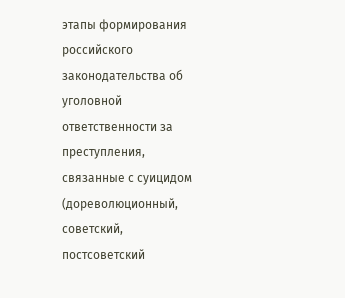этапы формирования российского законодательства об уголовной ответственности за преступления, связанные с суицидом (дореволюционный, советский, постсоветский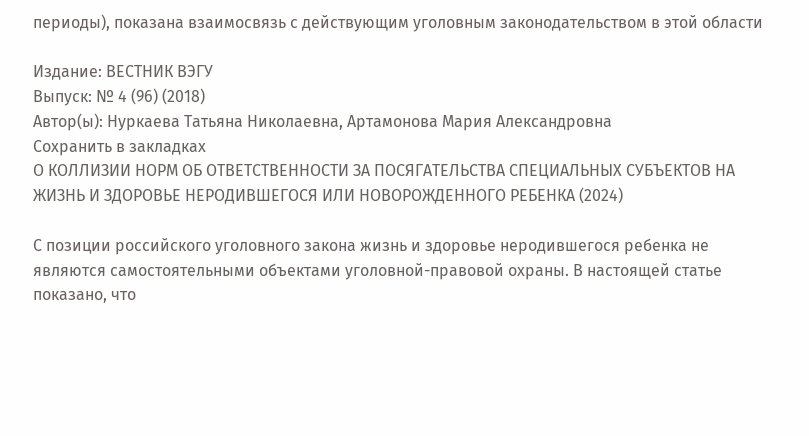периоды), показана взаимосвязь с действующим уголовным законодательством в этой области

Издание: ВЕСТНИК ВЭГУ
Выпуск: № 4 (96) (2018)
Автор(ы): Нуркаева Татьяна Николаевна, Артамонова Мария Александровна
Сохранить в закладках
О КОЛЛИЗИИ НОРМ ОБ ОТВЕТСТВЕННОСТИ ЗА ПОСЯГАТЕЛЬСТВА СПЕЦИАЛЬНЫХ СУБЪЕКТОВ НА ЖИЗНЬ И ЗДОРОВЬЕ НЕРОДИВШЕГОСЯ ИЛИ НОВОРОЖДЕННОГО РЕБЕНКА (2024)

С позиции российского уголовного закона жизнь и здоровье неродившегося ребенка не являются самостоятельными объектами уголовной-правовой охраны. В настоящей статье показано, что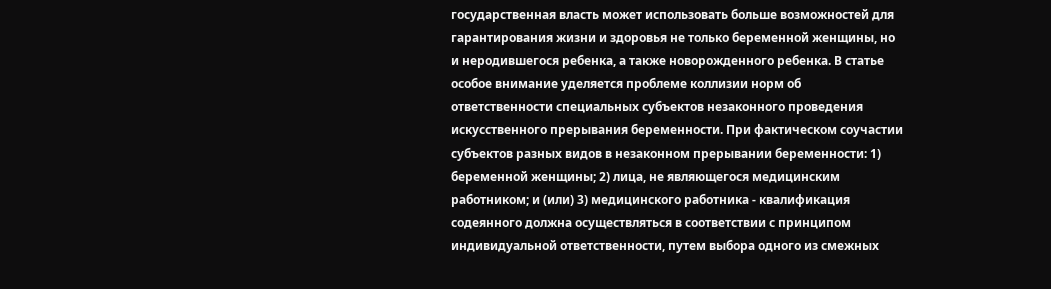государственная власть может использовать больше возможностей для гарантирования жизни и здоровья не только беременной женщины, но и неродившегося ребенка, а также новорожденного ребенка. В статье особое внимание уделяется проблеме коллизии норм об ответственности специальных субъектов незаконного проведения искусственного прерывания беременности. При фактическом соучастии субъектов разных видов в незаконном прерывании беременности: 1) беременной женщины; 2) лица, не являющегося медицинским работником; и (или) 3) медицинского работника - квалификация содеянного должна осуществляться в соответствии с принципом индивидуальной ответственности, путем выбора одного из смежных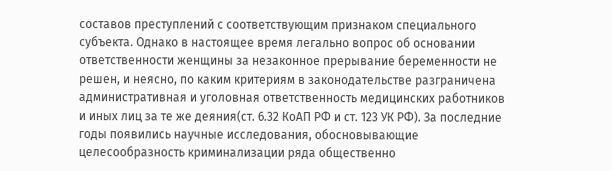составов преступлений с соответствующим признаком специального субъекта. Однако в настоящее время легально вопрос об основании ответственности женщины за незаконное прерывание беременности не решен, и неясно, по каким критериям в законодательстве разграничена административная и уголовная ответственность медицинских работников и иных лиц за те же деяния(ст. 6.32 КоАП РФ и ст. 123 УК РФ). За последние годы появились научные исследования, обосновывающие целесообразность криминализации ряда общественно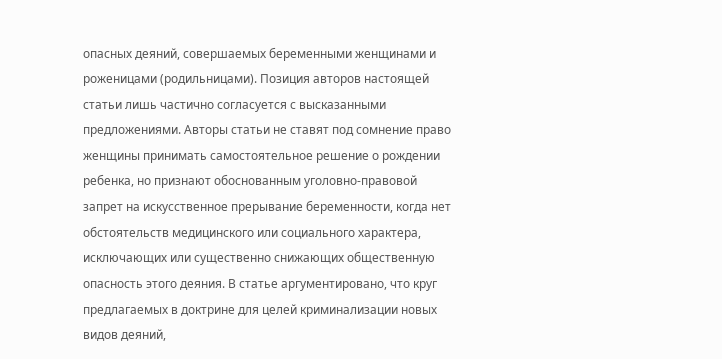опасных деяний, совершаемых беременными женщинами и роженицами (родильницами). Позиция авторов настоящей статьи лишь частично согласуется с высказанными предложениями. Авторы статьи не ставят под сомнение право женщины принимать самостоятельное решение о рождении ребенка, но признают обоснованным уголовно-правовой запрет на искусственное прерывание беременности, когда нет обстоятельств медицинского или социального характера, исключающих или существенно снижающих общественную опасность этого деяния. В статье аргументировано, что круг предлагаемых в доктрине для целей криминализации новых видов деяний,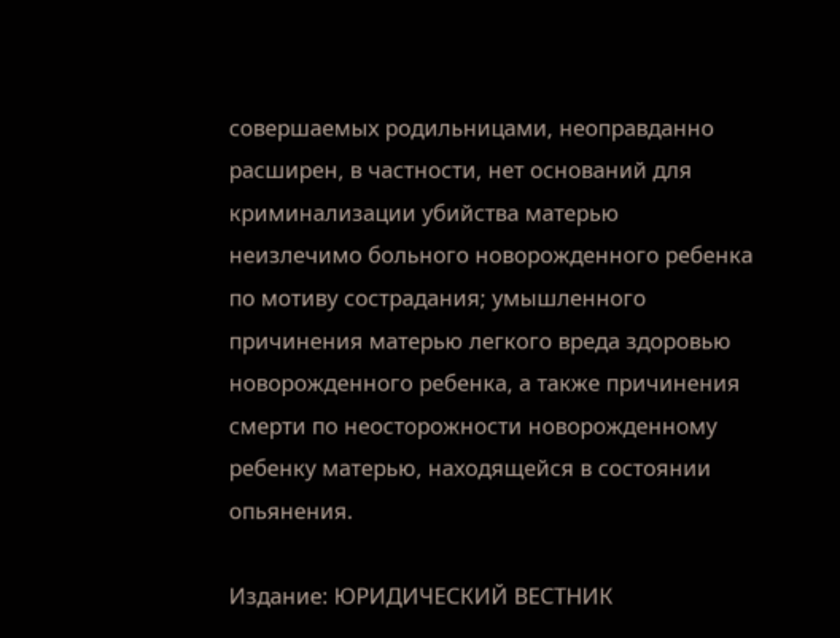совершаемых родильницами, неоправданно расширен, в частности, нет оснований для криминализации убийства матерью неизлечимо больного новорожденного ребенка по мотиву сострадания; умышленного причинения матерью легкого вреда здоровью новорожденного ребенка, а также причинения смерти по неосторожности новорожденному ребенку матерью, находящейся в состоянии опьянения.

Издание: ЮРИДИЧЕСКИЙ ВЕСТНИК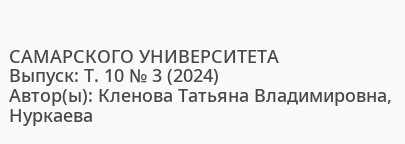САМАРСКОГО УНИВЕРСИТЕТА
Выпуск: Т. 10 № 3 (2024)
Автор(ы): Кленова Татьяна Владимировна, Нуркаева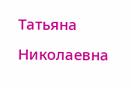Татьяна Николаевна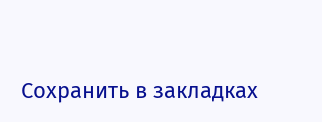Сохранить в закладках